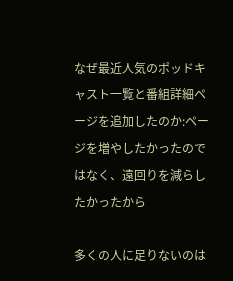なぜ最近人気のポッドキャスト一覧と番組詳細ページを追加したのか:ページを増やしたかったのではなく、遠回りを減らしたかったから

多くの人に足りないのは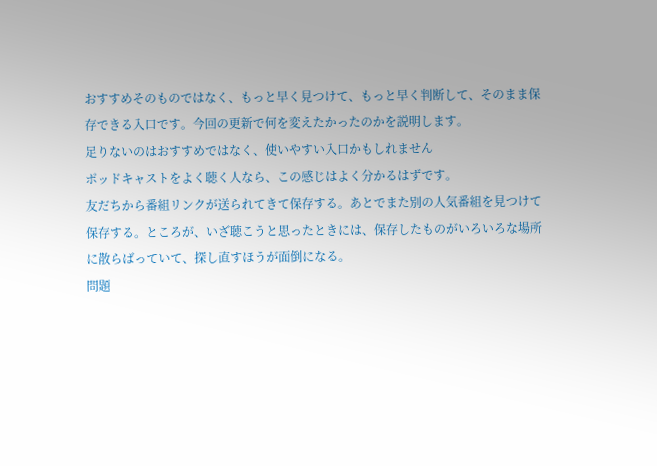おすすめそのものではなく、もっと早く見つけて、もっと早く判断して、そのまま保存できる入口です。今回の更新で何を変えたかったのかを説明します。
足りないのはおすすめではなく、使いやすい入口かもしれません
ポッドキャストをよく聴く人なら、この感じはよく分かるはずです。
友だちから番組リンクが送られてきて保存する。あとでまた別の人気番組を見つけて保存する。ところが、いざ聴こうと思ったときには、保存したものがいろいろな場所に散らばっていて、探し直すほうが面倒になる。
問題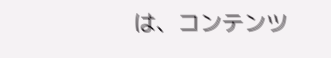は、コンテンツ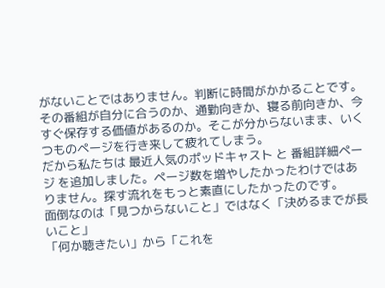がないことではありません。判断に時間がかかることです。
その番組が自分に合うのか、通勤向きか、寝る前向きか、今すぐ保存する価値があるのか。そこが分からないまま、いくつものページを行き来して疲れてしまう。
だから私たちは 最近人気のポッドキャスト と 番組詳細ページ を追加しました。ページ数を増やしたかったわけではありません。探す流れをもっと素直にしたかったのです。
面倒なのは「見つからないこと」ではなく「決めるまでが長いこと」
「何か聴きたい」から「これを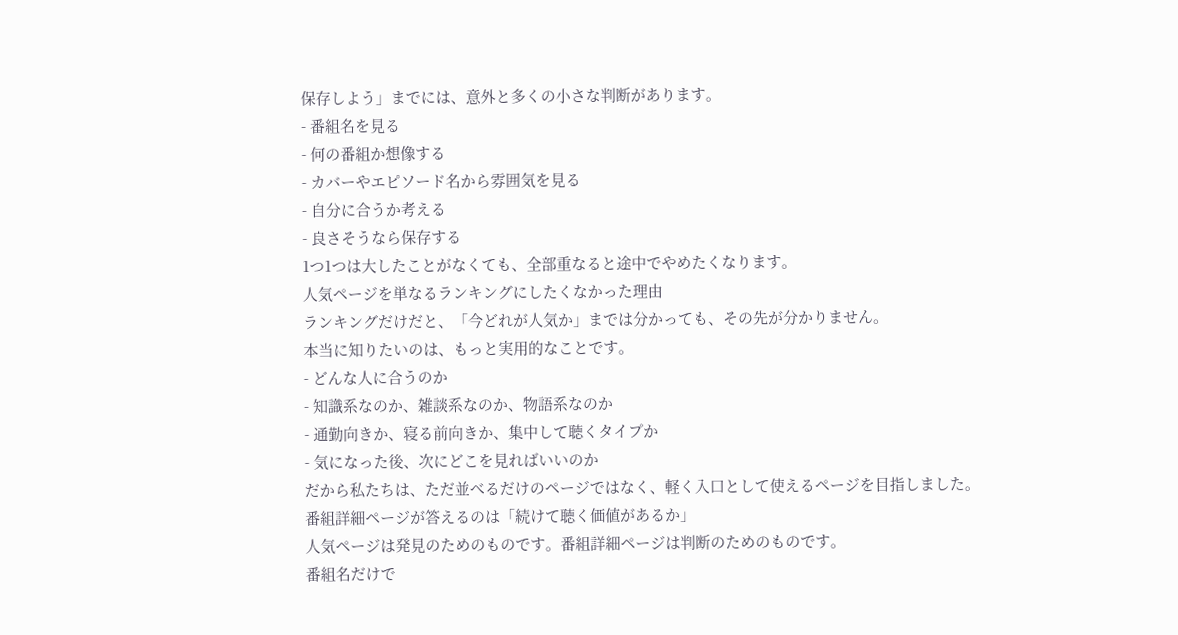保存しよう」までには、意外と多くの小さな判断があります。
- 番組名を見る
- 何の番組か想像する
- カバーやエピソード名から雰囲気を見る
- 自分に合うか考える
- 良さそうなら保存する
1つ1つは大したことがなくても、全部重なると途中でやめたくなります。
人気ページを単なるランキングにしたくなかった理由
ランキングだけだと、「今どれが人気か」までは分かっても、その先が分かりません。
本当に知りたいのは、もっと実用的なことです。
- どんな人に合うのか
- 知識系なのか、雑談系なのか、物語系なのか
- 通勤向きか、寝る前向きか、集中して聴くタイプか
- 気になった後、次にどこを見ればいいのか
だから私たちは、ただ並べるだけのページではなく、軽く入口として使えるページを目指しました。
番組詳細ページが答えるのは「続けて聴く価値があるか」
人気ページは発見のためのものです。番組詳細ページは判断のためのものです。
番組名だけで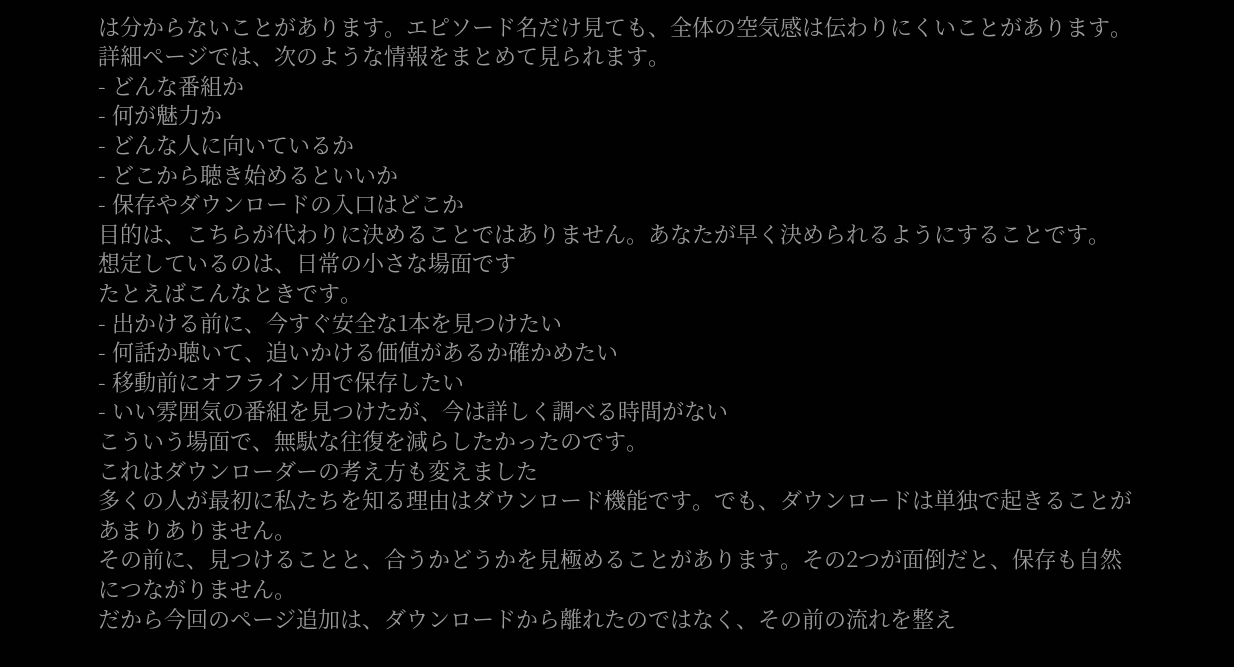は分からないことがあります。エピソード名だけ見ても、全体の空気感は伝わりにくいことがあります。
詳細ページでは、次のような情報をまとめて見られます。
- どんな番組か
- 何が魅力か
- どんな人に向いているか
- どこから聴き始めるといいか
- 保存やダウンロードの入口はどこか
目的は、こちらが代わりに決めることではありません。あなたが早く決められるようにすることです。
想定しているのは、日常の小さな場面です
たとえばこんなときです。
- 出かける前に、今すぐ安全な1本を見つけたい
- 何話か聴いて、追いかける価値があるか確かめたい
- 移動前にオフライン用で保存したい
- いい雰囲気の番組を見つけたが、今は詳しく調べる時間がない
こういう場面で、無駄な往復を減らしたかったのです。
これはダウンローダーの考え方も変えました
多くの人が最初に私たちを知る理由はダウンロード機能です。でも、ダウンロードは単独で起きることがあまりありません。
その前に、見つけることと、合うかどうかを見極めることがあります。その2つが面倒だと、保存も自然につながりません。
だから今回のページ追加は、ダウンロードから離れたのではなく、その前の流れを整え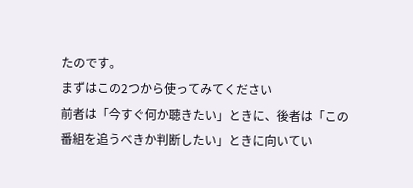たのです。
まずはこの2つから使ってみてください
前者は「今すぐ何か聴きたい」ときに、後者は「この番組を追うべきか判断したい」ときに向いてい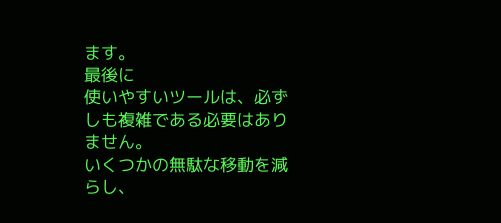ます。
最後に
使いやすいツールは、必ずしも複雑である必要はありません。
いくつかの無駄な移動を減らし、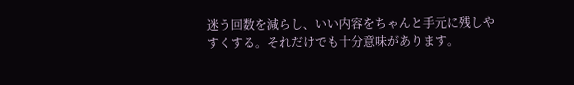迷う回数を減らし、いい内容をちゃんと手元に残しやすくする。それだけでも十分意味があります。